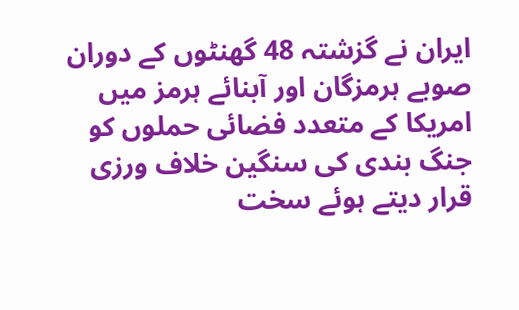ایران نے گزشتہ 48 گھنٹوں کے دوران صوبے ہرمزگان اور آبنائے ہرمز میں امریکا کے متعدد فضائی حملوں کو جنگ بندی کی سنگین خلاف ورزی قرار دیتے ہوئے سخت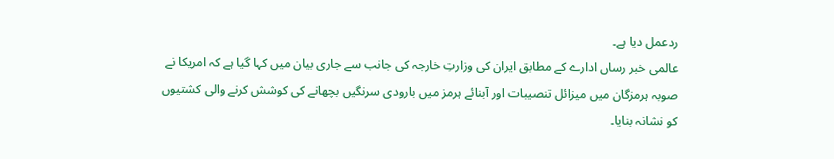ردعمل دیا ہے۔
عالمی خبر رساں ادارے کے مطابق ایران کی وزارتِ خارجہ کی جانب سے جاری بیان میں کہا گیا ہے کہ امریکا نے صوبہ ہرمزگان میں میزائل تنصیبات اور آبنائے ہرمز میں بارودی سرنگیں بچھانے کی کوشش کرنے والی کشتیوں کو نشانہ بنایا۔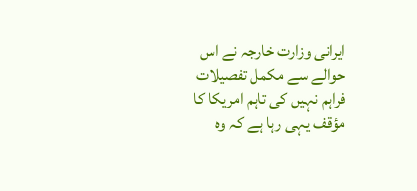ایرانی وزارت خارجہ نے اس حوالے سے مکمل تفصیلات فراہم نہیں کی تاہم امریکا کا مؤقف یہی رہا ہے کہ وہ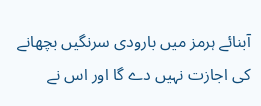آبنائے ہرمز میں بارودی سرنگیں بچھانے کی اجازت نہیں دے گا اور اس نے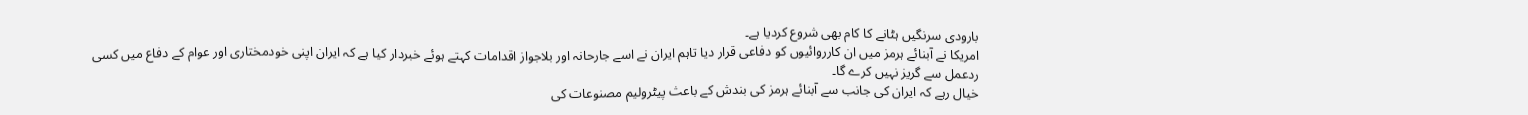بارودی سرنگیں ہٹانے کا کام بھی شروع کردیا ہے۔
امریکا نے آبنائے ہرمز میں ان کارروائیوں کو دفاعی قرار دیا تاہم ایران نے اسے جارحانہ اور بلاجواز اقدامات کہتے ہوئے خبردار کیا ہے کہ ایران اپنی خودمختاری اور عوام کے دفاع میں کسی ردعمل سے گریز نہیں کرے گا۔
خیال رہے کہ ایران کی جانب سے آبنائے ہرمز کی بندش کے باعث پیٹرولیم مصنوعات کی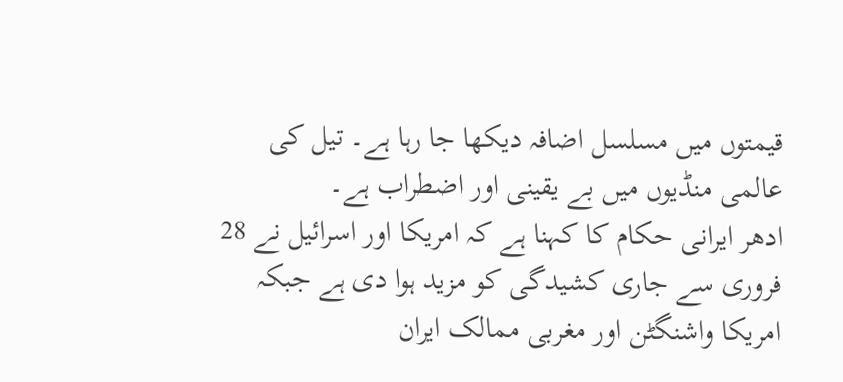قیمتوں میں مسلسل اضافہ دیکھا جا رہا ہے۔ تیل کی عالمی منڈیوں میں بے یقینی اور اضطراب ہے۔
ادھر ایرانی حکام کا کہنا ہے کہ امریکا اور اسرائیل نے 28 فروری سے جاری کشیدگی کو مزید ہوا دی ہے جبکہ امریکا واشنگٹن اور مغربی ممالک ایران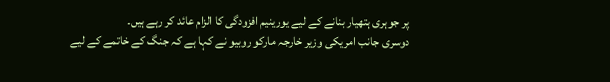پر جوہری ہتھیار بنانے کے لیے یورینیم افزودگی کا الزام عائد کر رہے ہیں۔
دوسری جانب امریکی وزیر خارجہ مارکو روبیو نے کہا ہے کہ جنگ کے خاتمے کے لیے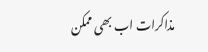مذاکرات اب بھی ممکن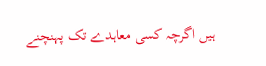ہیں اگرچہ کسی معاہدے تک پہنچنے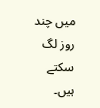میں چند روز لگ سکتے ہیں۔